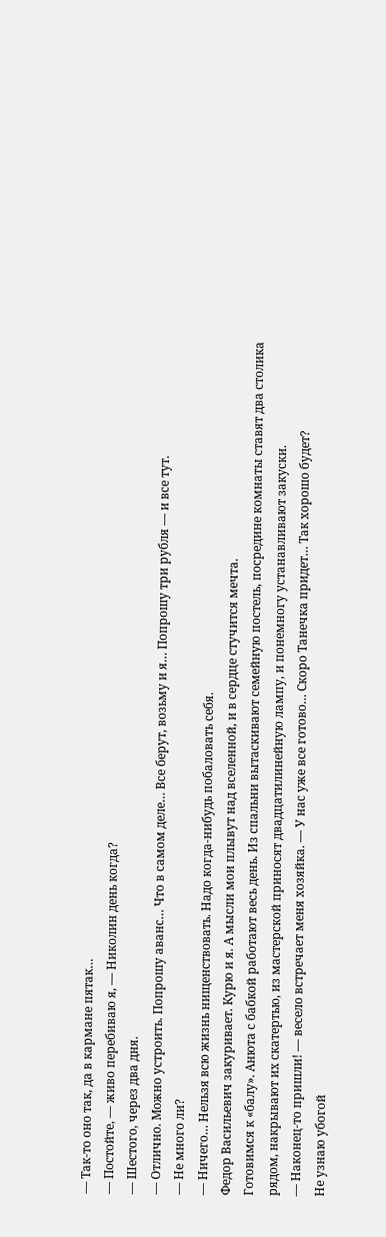— Так-то оно так, да в кармане пятак…
— Постойте, — живо перебиваю я, — Николин день когда?
— Шестого, через два дня.
— Отлично. Можно устроить. Попрошу аванс… Что в самом деле… Все берут, возьму и я… Попрошу три рубля — и все тут.
— Не много ли?
— Ничего… Нельзя всю жизнь нищенствовать. Надо когда-нибудь побаловать себя.
Федор Васильевич закуривает. Курю и я. А мысли мои плывут над вселенной, и в сердце стучится мечта.
Готовимся к «балу». Анюта с бабкой работают весь день. Из спальни вытаскивают семейную постель, посредине комнаты ставят два столика рядом, накрывают их скатертью, из мастерской приносят двадцатилинейную лампу, и понемногу устанавливают закуски.
— Наконец-то пришли! — весело встречает меня хозяйка. — У нас уже все готово… Скоро Танечка придет… Так хорошо будет?
Не узнаю убогой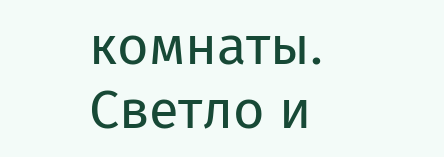комнаты. Светло и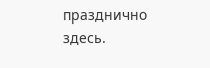празднично здесь.